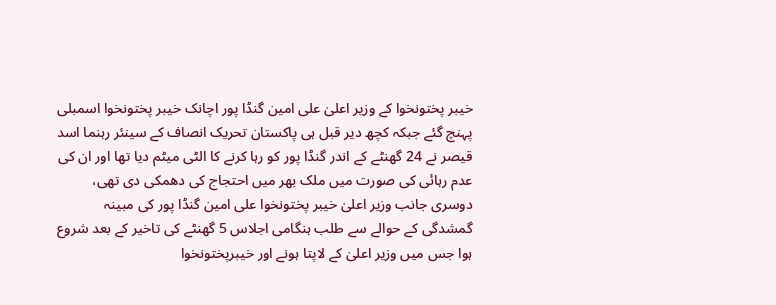خیبر پختونخوا کے وزیر اعلیٰ علی امین گنڈا پور اچانک خیبر پختونخوا اسمبلی پہنچ گئے جبکہ کچھ دیر قبل ہی پاکستان تحریک انصاف کے سینئر رہنما اسد قیصر نے 24 گھنٹے کے اندر گنڈا پور کو رہا کرنے کا الٹی میٹم دیا تھا اور ان کی عدم رہائی کی صورت میں ملک بھر میں احتجاج کی دھمکی دی تھی، دوسری جانب وزیر اعلیٰ خیبر پختونخوا علی امین گنڈا پور کی مبینہ گمشدگی کے حوالے سے طلب ہنگامی اجلاس 5 گھنٹے کی تاخیر کے بعد شروع ہوا جس میں وزیر اعلیٰ کے لاپتا ہونے اور خیبرپختونخوا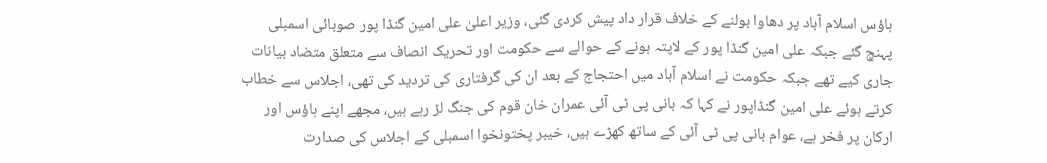ہاؤس اسلام آباد پر دھاوا بولنے کے خلاف قرار داد پیش کردی گئی، وزیر اعلیٰ علی امین گنڈا پور صوبائی اسمبلی پہنچ گئے جبکہ علی امین گنڈا پور کے لاپتہ ہونے کے حوالے سے حکومت اور تحریک انصاف سے متعلق متضاد بیانات جاری کیے تھے جبکہ حکومت نے اسلام آباد میں احتجاج کے بعد ان کی گرفتاری کی تردید کی تھی، اجلاس سے خطاب کرتے ہوئے علی امین گنڈاپور نے کہا کہ بانی پی ٹی آئی عمران خان قوم کی جنگ لڑ رہے ہیں، مجھے اپنے ہاؤس اور ارکان پر فخر ہے، عوام بانی پی ٹی آئی کے ساتھ کھڑے ہیں، خیبر پختونخوا اسمبلی کے اجلاس کی صدارت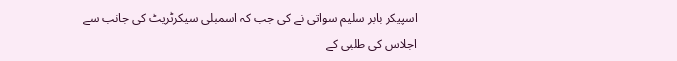اسپیکر بابر سلیم سواتی نے کی جب کہ اسمبلی سیکرٹریٹ کی جانب سے اجلاس کی طلبی کے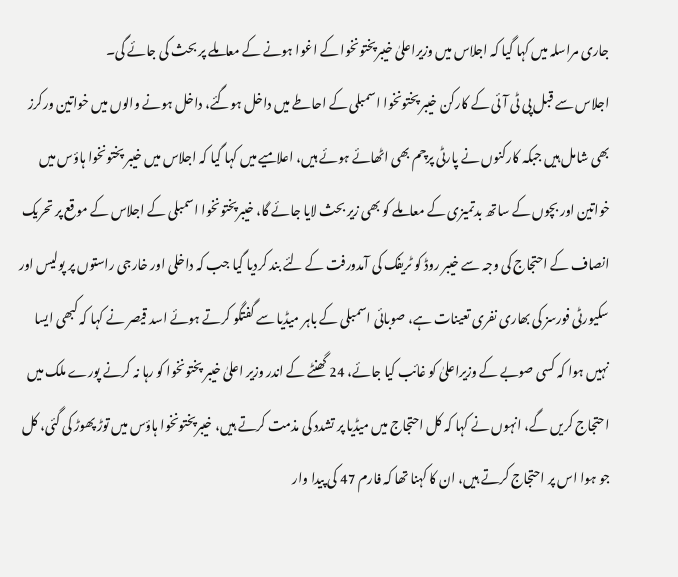جاری مراسلہ میں کہا گیا کہ اجلاس میں وزیراعلیٰ خیبرپختونخوا کے اغوا ہونے کے معاملے پر بحث کی جائے گی۔
اجلاس سے قبل پی ٹی آئی کے کارکن خیبر پختونخوا اسمبلی کے احاطے میں داخل ہوگئے، داخل ہونے والوں میں خواتین ورکرز بھی شامل ہیں جبکہ کارکنوں نے پارٹی پرچم بھی اٹھائے ہوئے ہیں، اعلامیے میں کہا گیا کہ اجلاس میں خیبر پختونخوا ہاؤس میں خواتین اور بچوں کے ساتھ بدتمیزی کے معاملے کو بھی زیر بحث لایا جائے گا، خیبرپختونخوا اسمبلی کے اجلاس کے موقع پر تحریک انصاف کے احتجاج کی وجہ سے خیبر روڈ کو ٹریفک کی آمدورفت کے لئے بند کردیا گیا جب کہ داخلی اور خارجی راستوں پر پولیس اور سکیورٹی فورسز کی بھاری نفری تعینات ہے، صوبائی اسمبلی کے باہر میڈیا سے گفتگو کرتے ہوئے اسد قیصر نے کہا کہ کبھی ایسا نہیں ہوا کہ کسی صوبے کے وزیراعلیٰ کو غائب کیا جائے، 24 گھنٹے کے اندر وزیر اعلیٰ خیبر پختونخوا کو رہا نہ کرنے پورے ملک میں احتجاج کریں گے، انہوں نے کہا کہ کل احتجاج میں میڈیا پر تشدد کی مذمت کرتے ہیں، خیبرپختونخوا ہاؤس میں توڑ پھوڑ کی گئی، کل جو ہوا اس پر احتجاج کرتے ہیں، ان کا کہنا تھا کہ فارم 47 کی پیدا وار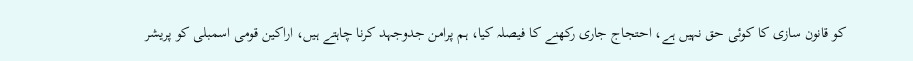کو قانون سازی کا کوئی حق نہیں ہے، احتجاج جاری رکھنے کا فیصلہ کیا، ہم پرامن جدوجہد کرنا چاہتے ہیں، اراکین قومی اسمبلی کو پریشر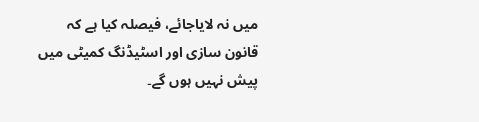میں نہ لایاجائے، فیصلہ کیا ہے کہ قانون سازی اور اسٹیڈنگ کمیٹی میں پیش نہیں ہوں گے۔